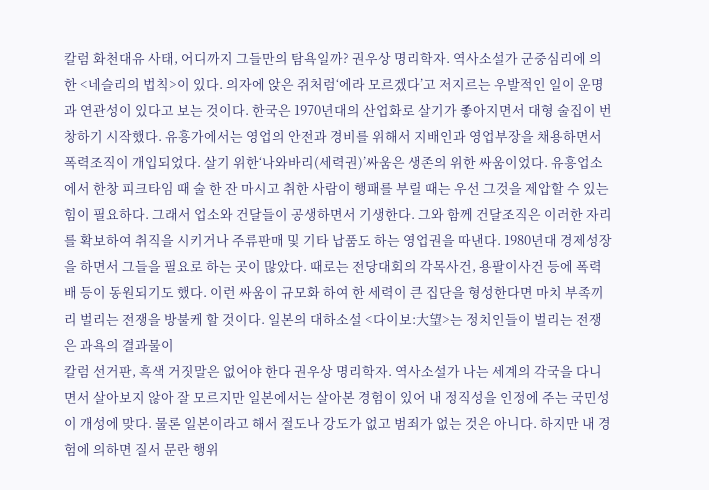칼럼 화천대유 사태, 어디까지 그들만의 탐욕일까? 권우상 명리학자. 역사소설가 군중심리에 의한 <네슬리의 법칙>이 있다. 의자에 앉은 쥐처럼‘에라 모르겠다’고 저지르는 우발적인 일이 운명과 연관성이 있다고 보는 것이다. 한국은 1970년대의 산업화로 살기가 좋아지면서 대형 술집이 번창하기 시작했다. 유흥가에서는 영업의 안전과 경비를 위해서 지배인과 영업부장을 채용하면서 폭력조직이 개입되었다. 살기 위한‘나와바리(세력권)’싸움은 생존의 위한 싸움이었다. 유흥업소에서 한창 피크타임 때 술 한 잔 마시고 취한 사람이 행패를 부릴 때는 우선 그것을 제압할 수 있는 힘이 필요하다. 그래서 업소와 건달들이 공생하면서 기생한다. 그와 함께 건달조직은 이러한 자리를 확보하여 취직을 시키거나 주류판매 및 기타 납품도 하는 영업권을 따낸다. 1980년대 경제성장을 하면서 그들을 필요로 하는 곳이 많았다. 때로는 전당대회의 각목사건, 용팔이사건 등에 폭력배 등이 동원되기도 했다. 이런 싸움이 규모화 하여 한 세력이 큰 집단을 형성한다면 마치 부족끼리 벌리는 전쟁을 방불케 할 것이다. 일본의 대하소설 <다이보:大望>는 정치인들이 벌리는 전쟁은 과욕의 결과물이
칼럼 선거판, 흑색 거짓말은 없어야 한다 권우상 명리학자. 역사소설가 나는 세계의 각국을 다니면서 살아보지 않아 잘 모르지만 일본에서는 살아본 경험이 있어 내 정직성을 인정에 주는 국민성이 개성에 맞다. 물론 일본이라고 해서 절도나 강도가 없고 범죄가 없는 것은 아니다. 하지만 내 경험에 의하면 질서 문란 행위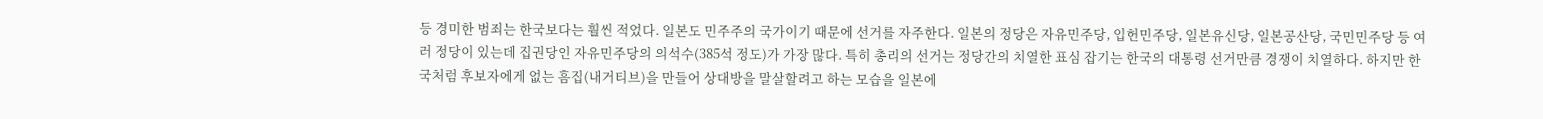등 경미한 범죄는 한국보다는 훨씬 적었다. 일본도 민주주의 국가이기 때문에 선거를 자주한다. 일본의 정당은 자유민주당, 입헌민주당, 일본유신당, 일본공산당, 국민민주당 등 여러 정당이 있는데 집권당인 자유민주당의 의석수(385석 정도)가 가장 많다. 특히 총리의 선거는 정당간의 치열한 표심 잡기는 한국의 대통령 선거만큼 경쟁이 치열하다. 하지만 한국처럼 후보자에게 없는 흠집(내거티브)을 만들어 상대방을 말살할려고 하는 모습을 일본에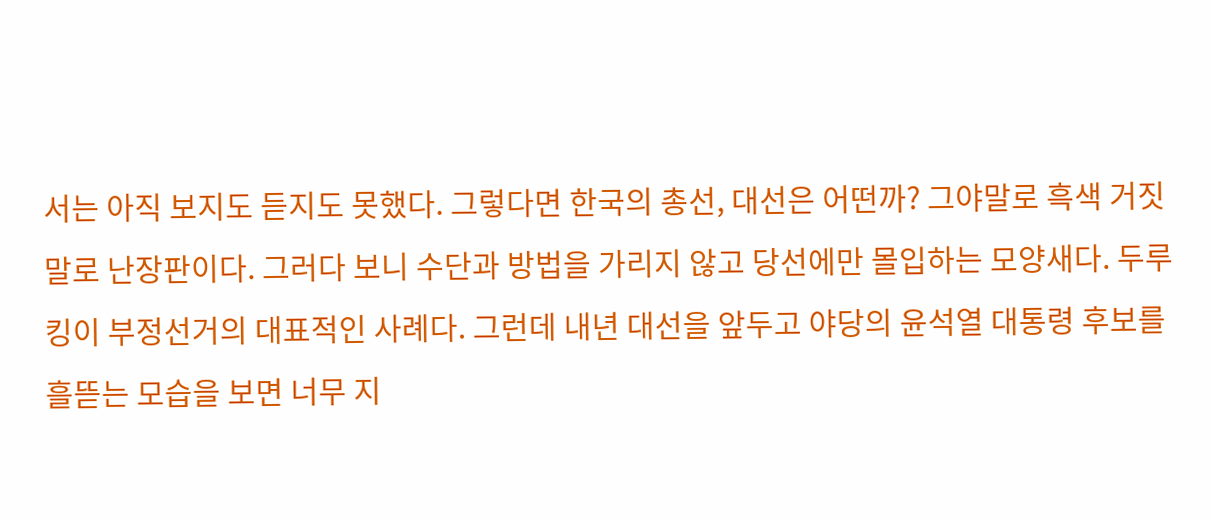서는 아직 보지도 듣지도 못했다. 그렇다면 한국의 총선, 대선은 어떤까? 그야말로 흑색 거짓말로 난장판이다. 그러다 보니 수단과 방법을 가리지 않고 당선에만 몰입하는 모양새다. 두루킹이 부정선거의 대표적인 사례다. 그런데 내년 대선을 앞두고 야당의 윤석열 대통령 후보를 흘뜯는 모습을 보면 너무 지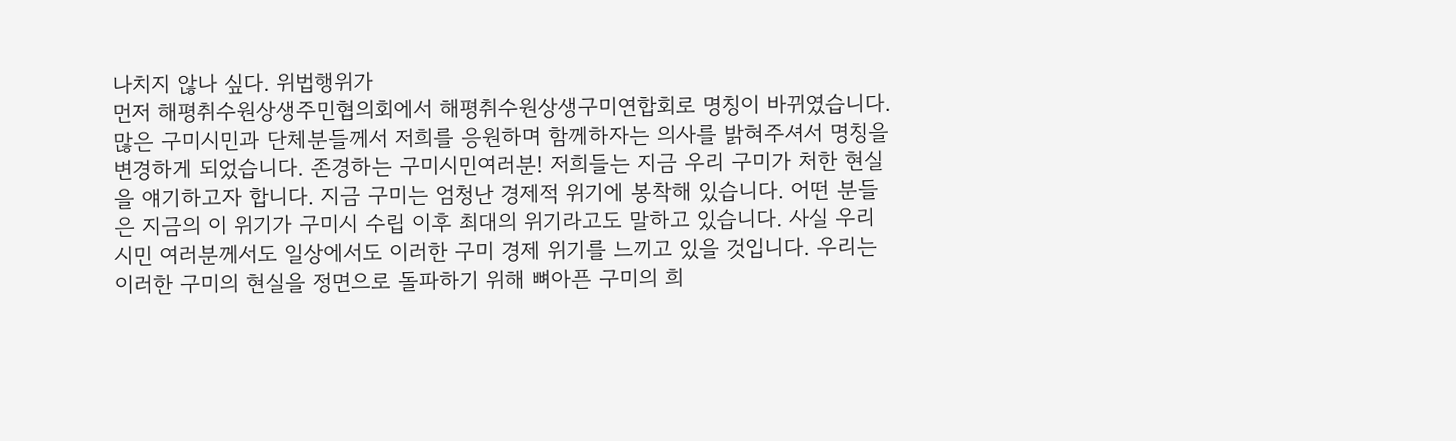나치지 않나 싶다. 위법행위가
먼저 해평취수원상생주민협의회에서 해평취수원상생구미연합회로 명칭이 바뀌였습니다. 많은 구미시민과 단체분들께서 저희를 응원하며 함께하자는 의사를 밝혀주셔서 명칭을 변경하게 되었습니다. 존경하는 구미시민여러분! 저희들는 지금 우리 구미가 처한 현실을 얘기하고자 합니다. 지금 구미는 엄청난 경제적 위기에 봉착해 있습니다. 어떤 분들은 지금의 이 위기가 구미시 수립 이후 최대의 위기라고도 말하고 있습니다. 사실 우리 시민 여러분께서도 일상에서도 이러한 구미 경제 위기를 느끼고 있을 것입니다. 우리는 이러한 구미의 현실을 정면으로 돌파하기 위해 뼈아픈 구미의 희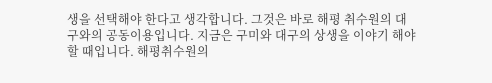생을 선택해야 한다고 생각합니다. 그것은 바로 해평 취수원의 대구와의 공동이용입니다. 지금은 구미와 대구의 상생을 이야기 해야 할 때입니다. 해평취수원의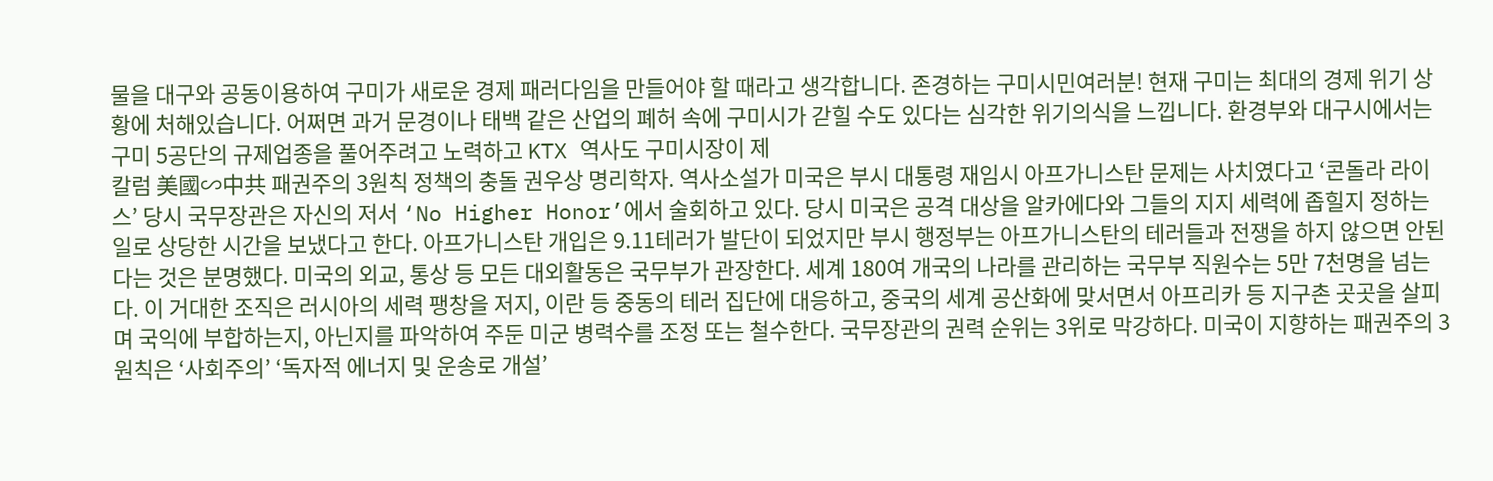물을 대구와 공동이용하여 구미가 새로운 경제 패러다임을 만들어야 할 때라고 생각합니다. 존경하는 구미시민여러분! 현재 구미는 최대의 경제 위기 상황에 처해있습니다. 어쩌면 과거 문경이나 태백 같은 산업의 폐허 속에 구미시가 갇힐 수도 있다는 심각한 위기의식을 느낍니다. 환경부와 대구시에서는 구미 5공단의 규제업종을 풀어주려고 노력하고 KTX 역사도 구미시장이 제
칼럼 美國∽中共 패권주의 3원칙 정책의 충돌 권우상 명리학자. 역사소설가 미국은 부시 대통령 재임시 아프가니스탄 문제는 사치였다고 ‘콘돌라 라이스’ 당시 국무장관은 자신의 저서 ‘No Higher Honor’에서 술회하고 있다. 당시 미국은 공격 대상을 알카에다와 그들의 지지 세력에 좁힐지 정하는 일로 상당한 시간을 보냈다고 한다. 아프가니스탄 개입은 9.11테러가 발단이 되었지만 부시 행정부는 아프가니스탄의 테러들과 전쟁을 하지 않으면 안된다는 것은 분명했다. 미국의 외교, 통상 등 모든 대외활동은 국무부가 관장한다. 세계 180여 개국의 나라를 관리하는 국무부 직원수는 5만 7천명을 넘는다. 이 거대한 조직은 러시아의 세력 팽창을 저지, 이란 등 중동의 테러 집단에 대응하고, 중국의 세계 공산화에 맞서면서 아프리카 등 지구촌 곳곳을 살피며 국익에 부합하는지, 아닌지를 파악하여 주둔 미군 병력수를 조정 또는 철수한다. 국무장관의 권력 순위는 3위로 막강하다. 미국이 지향하는 패권주의 3원칙은 ‘사회주의’ ‘독자적 에너지 및 운송로 개설’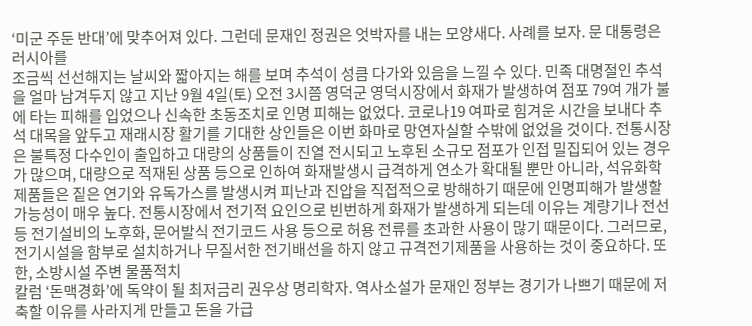‘미군 주둔 반대’에 맞추어져 있다. 그런데 문재인 정권은 엇박자를 내는 모양새다. 사례를 보자. 문 대통령은 러시아를
조금씩 선선해지는 날씨와 짧아지는 해를 보며 추석이 성큼 다가와 있음을 느낄 수 있다. 민족 대명절인 추석을 얼마 남겨두지 않고 지난 9월 4일(토) 오전 3시쯤 영덕군 영덕시장에서 화재가 발생하여 점포 79여 개가 불에 타는 피해를 입었으나 신속한 초동조치로 인명 피해는 없었다. 코로나19 여파로 힘겨운 시간을 보내다 추석 대목을 앞두고 재래시장 활기를 기대한 상인들은 이번 화마로 망연자실할 수밖에 없었을 것이다. 전통시장은 불특정 다수인이 출입하고 대량의 상품들이 진열 전시되고 노후된 소규모 점포가 인접 밀집되어 있는 경우가 많으며, 대량으로 적재된 상품 등으로 인하여 화재발생시 급격하게 연소가 확대될 뿐만 아니라, 석유화학제품들은 짙은 연기와 유독가스를 발생시켜 피난과 진압을 직접적으로 방해하기 때문에 인명피해가 발생할 가능성이 매우 높다. 전통시장에서 전기적 요인으로 빈번하게 화재가 발생하게 되는데 이유는 계량기나 전선 등 전기설비의 노후화, 문어발식 전기코드 사용 등으로 허용 전류를 초과한 사용이 많기 때문이다. 그러므로, 전기시설을 함부로 설치하거나 무질서한 전기배선을 하지 않고 규격전기제품을 사용하는 것이 중요하다. 또한, 소방시설 주변 물품적치
칼럼 ‘돈맥경화’에 독약이 될 최저금리 권우상 명리학자. 역사소설가 문재인 정부는 경기가 나쁘기 때문에 저축할 이유를 사라지게 만들고 돈을 가급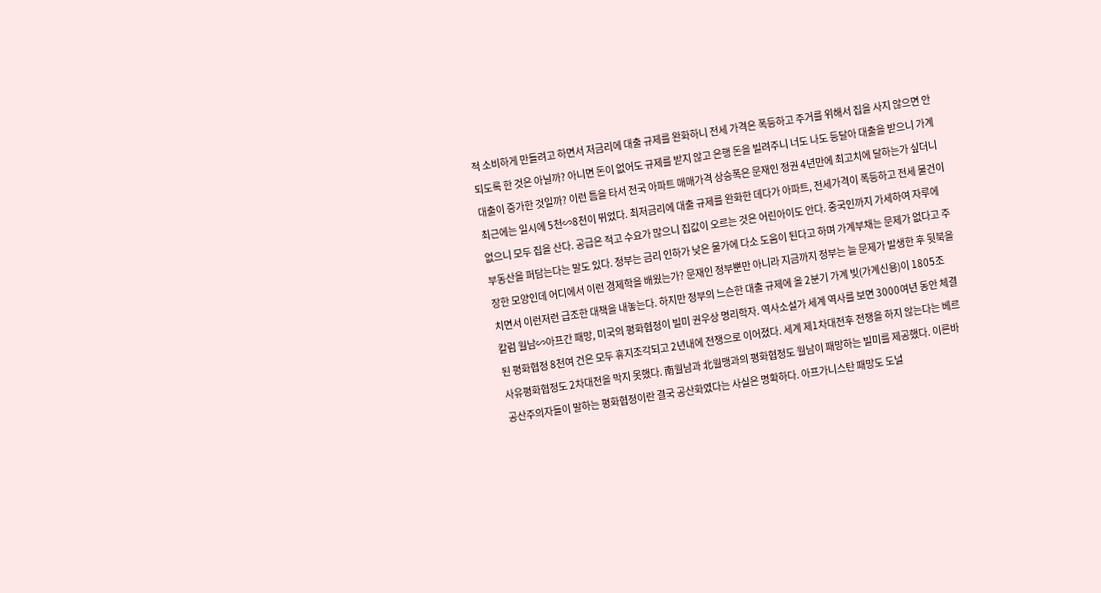적 소비하게 만들려고 하면서 저금리에 대출 규제를 완화하니 전세 가격은 폭등하고 주거를 위해서 집을 사지 않으면 안되도록 한 것은 아닐까? 아니면 돈이 없어도 규제를 받지 않고 은행 돈을 빌려주니 너도 나도 등달아 대출을 받으니 가계대출이 증가한 것일까? 이런 틈을 타서 전국 아파트 매매가격 상승폭은 문재인 정권 4년만에 최고치에 달하는가 싶더니 최근에는 일시에 5천∽8천이 뛰었다. 최저금리에 대출 규제를 완화한 데다가 아파트, 전세가격이 폭등하고 전세 물건이 없으니 모두 집을 산다. 공급은 적고 수요가 많으니 집값이 오르는 것은 어린아이도 안다. 중국인까지 가세하여 자루에 부동산을 퍼담는다는 말도 있다. 정부는 금리 인하가 낮은 물가에 다소 도움이 된다고 하며 가계부채는 문제가 없다고 주장한 모양인데 어디에서 이런 경제학을 배웠는가? 문재인 정부뿐만 아니라 지금까지 정부는 늘 문제가 발생한 후 뒷북을 치면서 이런저런 급조한 대책을 내놓는다. 하지만 정부의 느슨한 대출 규제에 올 2분기 가계 빚(가계신용)이 1805조
칼럼 월남∽아프간 패망, 미국의 평화협정이 빌미 권우상 명리학자. 역사소설가 세계 역사를 보면 3000여년 동안 체결된 평화협정 8천여 건은 모두 휴지조각되고 2년내에 전쟁으로 이어졌다. 세계 제1차대전후 전쟁을 하지 않는다는 베르사유평화협정도 2차대전을 막지 못했다. 南월남과 北월맹과의 평화협정도 월남이 패망하는 빌미를 제공했다. 이른바 공산주의자들이 말하는 평화협정이란 결국 공산화였다는 사실은 명확하다. 아프가니스탄 패망도 도널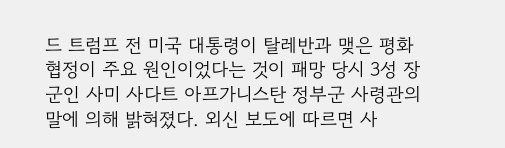드 트럼프 전 미국 대통령이 탈레반과 맺은 평화협정이 주요 원인이었다는 것이 패망 당시 3성 장군인 사미 사다트 아프가니스탄 정부군 사령관의 말에 의해 밝혀졌다. 외신 보도에 따르면 사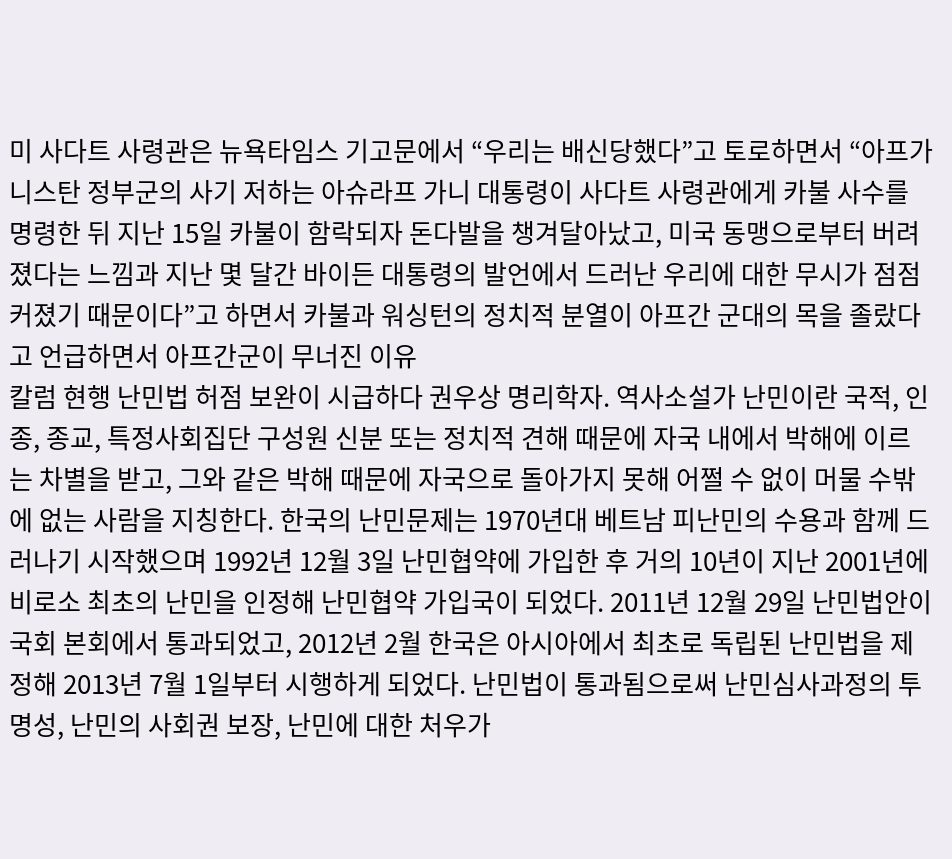미 사다트 사령관은 뉴욕타임스 기고문에서 “우리는 배신당했다”고 토로하면서 “아프가니스탄 정부군의 사기 저하는 아슈라프 가니 대통령이 사다트 사령관에게 카불 사수를 명령한 뒤 지난 15일 카불이 함락되자 돈다발을 챙겨달아났고, 미국 동맹으로부터 버려졌다는 느낌과 지난 몇 달간 바이든 대통령의 발언에서 드러난 우리에 대한 무시가 점점 커졌기 때문이다”고 하면서 카불과 워싱턴의 정치적 분열이 아프간 군대의 목을 졸랐다고 언급하면서 아프간군이 무너진 이유
칼럼 현행 난민법 허점 보완이 시급하다 권우상 명리학자. 역사소설가 난민이란 국적, 인종, 종교, 특정사회집단 구성원 신분 또는 정치적 견해 때문에 자국 내에서 박해에 이르는 차별을 받고, 그와 같은 박해 때문에 자국으로 돌아가지 못해 어쩔 수 없이 머물 수밖에 없는 사람을 지칭한다. 한국의 난민문제는 1970년대 베트남 피난민의 수용과 함께 드러나기 시작했으며 1992년 12월 3일 난민협약에 가입한 후 거의 10년이 지난 2001년에 비로소 최초의 난민을 인정해 난민협약 가입국이 되었다. 2011년 12월 29일 난민법안이 국회 본회에서 통과되었고, 2012년 2월 한국은 아시아에서 최초로 독립된 난민법을 제정해 2013년 7월 1일부터 시행하게 되었다. 난민법이 통과됨으로써 난민심사과정의 투명성, 난민의 사회권 보장, 난민에 대한 처우가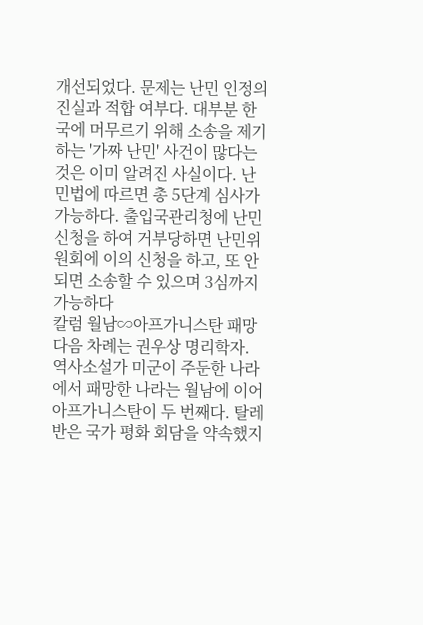개선되었다. 문제는 난민 인정의 진실과 적합 여부다. 대부분 한국에 머무르기 위해 소송을 제기하는 '가짜 난민' 사건이 많다는 것은 이미 알려진 사실이다. 난민법에 따르면 총 5단계 심사가 가능하다. 출입국관리청에 난민 신청을 하여 거부당하면 난민위원회에 이의 신청을 하고, 또 안되면 소송할 수 있으며 3심까지 가능하다
칼럼 월남∽아프가니스탄 패망 다음 차례는 권우상 명리학자. 역사소설가 미군이 주둔한 나라에서 패망한 나라는 월남에 이어 아프가니스탄이 두 번째다. 탈레반은 국가 평화 회담을 약속했지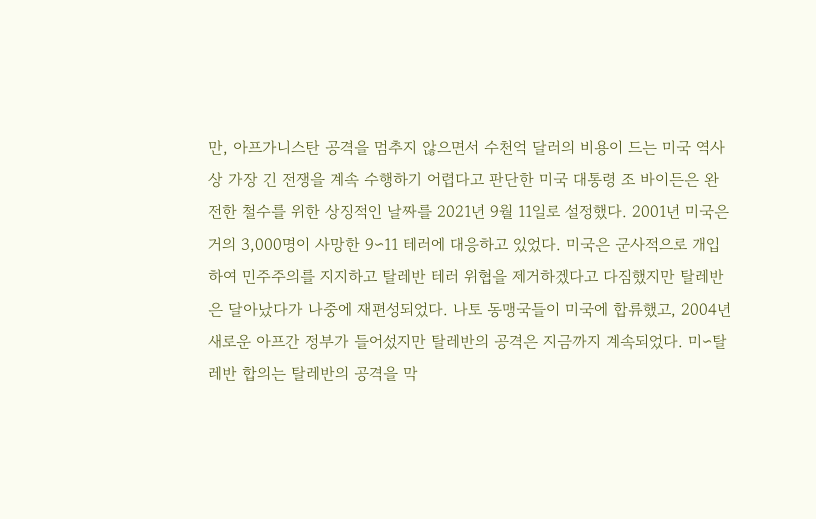만, 아프가니스탄 공격을 멈추지 않으면서 수천억 달러의 비용이 드는 미국 역사상 가장 긴 전쟁을 계속 수행하기 어렵다고 판단한 미국 대통령 조 바이든은 완전한 철수를 위한 상징적인 날짜를 2021년 9월 11일로 설정했다. 2001년 미국은 거의 3,000명이 사망한 9∽11 테러에 대응하고 있었다. 미국은 군사적으로 개입하여 민주주의를 지지하고 탈레반 테러 위협을 제거하겠다고 다짐했지만 탈레반은 달아났다가 나중에 재편성되었다. 나토 동맹국들이 미국에 합류했고, 2004년 새로운 아프간 정부가 들어섰지만 탈레반의 공격은 지금까지 계속되었다. 미∽탈레반 합의는 탈레반의 공격을 막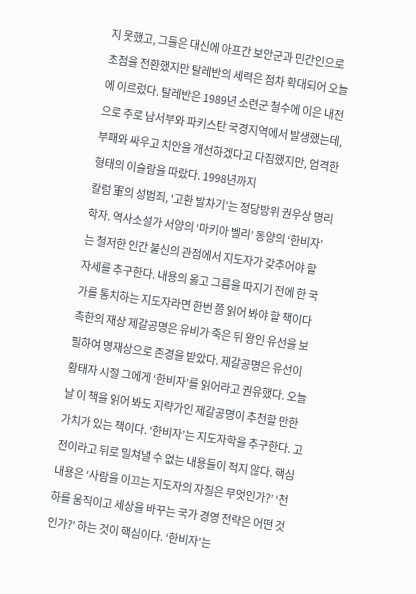지 못했고, 그들은 대신에 아프간 보안군과 민간인으로 초점을 전환했지만 탈레반의 세력은 점차 확대되어 오늘에 이르렀다. 탈레반은 1989년 소련군 철수에 이은 내전으로 주로 남서부와 파키스탄 국경지역에서 발생했는데, 부패와 싸우고 치안을 개선하겠다고 다짐했지만, 엄격한 형태의 이슬람을 따랐다. 1998년까지
칼럼 軍의 성범죄, ‘고환 발차기’는 정당방위 권우상 명리학자. 역사소설가 서양의 ‘마키아 벨리’ 동양의 ‘한비자’는 철저한 인간 불신의 관점에서 지도자가 갖추어야 할 자세를 추구한다. 내용의 옳고 그름을 따지기 전에 한 국가를 통치하는 지도자라면 한번 쯤 읽어 봐야 할 책이다 촉한의 재상 제갈공명은 유비가 죽은 뒤 왕인 유선을 보필하여 명재상으로 존경을 받았다. 제갈공명은 유선이 황태자 시절 그에게 ‘한비자’를 읽어라고 권유했다. 오늘날 이 책을 읽어 봐도 지략가인 제갈공명이 추천할 만한 가치가 있는 책이다. ‘한비자’는 지도자학을 추구한다. 고전이라고 뒤로 밀쳐낼 수 없는 내용들이 적지 않다. 핵심 내용은 ‘사람을 이끄는 지도자의 자질은 무엇인가?’ ‘천하를 움직이고 세상을 바꾸는 국가 경영 전략은 어떤 것인가?’ 하는 것이 핵심이다. ‘한비자’는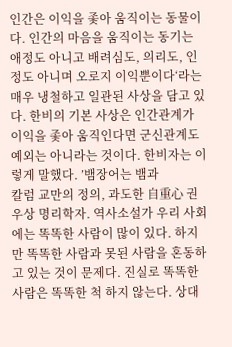인간은 이익을 좇아 움직이는 동물이다. 인간의 마음을 움직이는 동기는 애정도 아니고 배려심도, 의리도, 인정도 아니며 오로지 이익뿐이다‘라는 매우 냉철하고 일관된 사상을 담고 있다. 한비의 기본 사상은 인간관계가 이익을 좇아 움직인다면 군신관계도 예외는 아니라는 것이다. 한비자는 이렇게 말했다. ’뱀장어는 뱀과
칼럼 교만의 정의, 과도한 自重心 권우상 명리학자. 역사소설가 우리 사회에는 똑똑한 사람이 많이 있다. 하지만 똑똑한 사람과 못된 사람을 혼동하고 있는 것이 문제다. 진실로 똑똑한 사람은 똑똑한 척 하지 않는다. 상대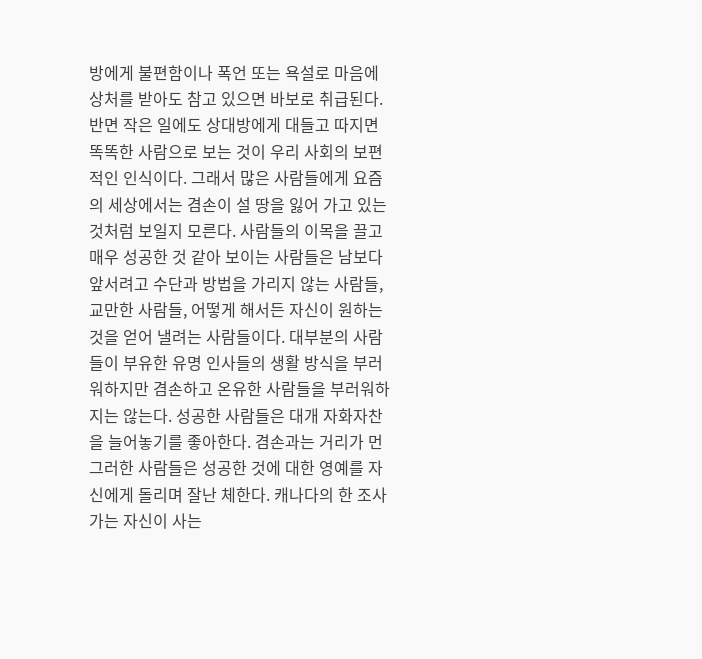방에게 불편함이나 폭언 또는 욕설로 마음에 상처를 받아도 참고 있으면 바보로 취급된다. 반면 작은 일에도 상대방에게 대들고 따지면 똑똑한 사람으로 보는 것이 우리 사회의 보편적인 인식이다. 그래서 많은 사람들에게 요즘의 세상에서는 겸손이 설 땅을 잃어 가고 있는 것처럼 보일지 모른다. 사람들의 이목을 끌고 매우 성공한 것 같아 보이는 사람들은 남보다 앞서려고 수단과 방법을 가리지 않는 사람들, 교만한 사람들, 어떻게 해서든 자신이 원하는 것을 얻어 낼려는 사람들이다. 대부분의 사람들이 부유한 유명 인사들의 생활 방식을 부러워하지만 겸손하고 온유한 사람들을 부러워하지는 않는다. 성공한 사람들은 대개 자화자찬을 늘어놓기를 좋아한다. 겸손과는 거리가 먼 그러한 사람들은 성공한 것에 대한 영예를 자신에게 돌리며 잘난 체한다. 캐나다의 한 조사가는 자신이 사는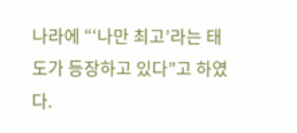나라에 “‘나만 최고’라는 태도가 등장하고 있다”고 하였다.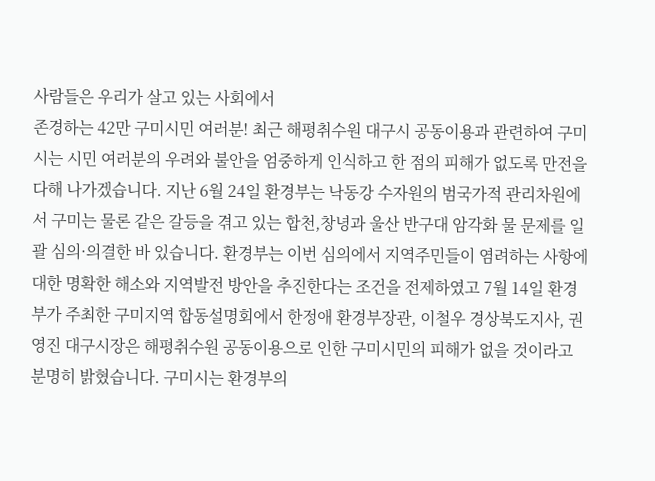사람들은 우리가 살고 있는 사회에서
존경하는 42만 구미시민 여러분! 최근 해평취수원 대구시 공동이용과 관련하여 구미시는 시민 여러분의 우려와 불안을 엄중하게 인식하고 한 점의 피해가 없도록 만전을 다해 나가겠습니다. 지난 6월 24일 환경부는 낙동강 수자원의 범국가적 관리차원에서 구미는 물론 같은 갈등을 겪고 있는 합천,창녕과 울산 반구대 암각화 물 문제를 일괄 심의·의결한 바 있습니다. 환경부는 이번 심의에서 지역주민들이 염려하는 사항에 대한 명확한 해소와 지역발전 방안을 추진한다는 조건을 전제하였고 7월 14일 환경부가 주최한 구미지역 합동설명회에서 한정애 환경부장관, 이철우 경상북도지사, 권영진 대구시장은 해평취수원 공동이용으로 인한 구미시민의 피해가 없을 것이라고 분명히 밝혔습니다. 구미시는 환경부의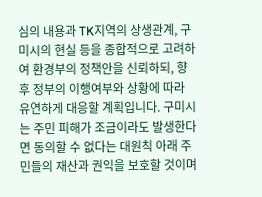심의 내용과 TK지역의 상생관계, 구미시의 현실 등을 종합적으로 고려하여 환경부의 정책안을 신뢰하되, 향후 정부의 이행여부와 상황에 따라 유연하게 대응할 계획입니다. 구미시는 주민 피해가 조금이라도 발생한다면 동의할 수 없다는 대원칙 아래 주민들의 재산과 권익을 보호할 것이며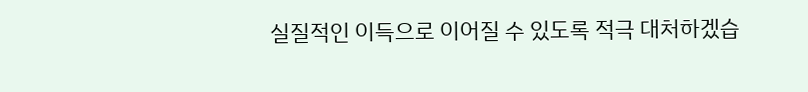실질적인 이득으로 이어질 수 있도록 적극 대처하겠습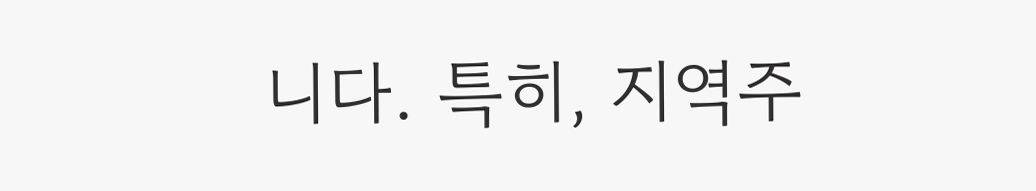니다. 특히, 지역주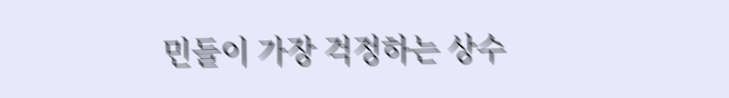민들이 가장 걱정하는 상수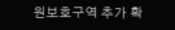원보호구역 추가 확